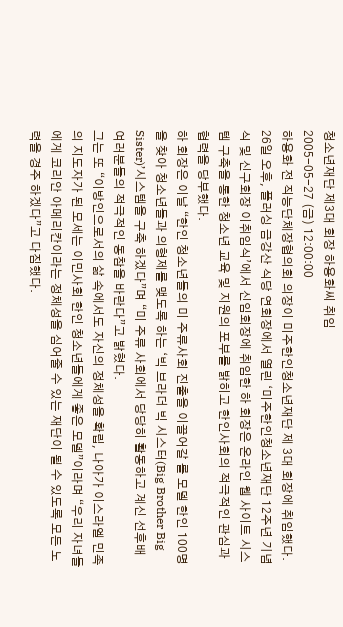청소년재단 제3대 회장 하용화씨 취임
2005-05-27 (금) 12:00:00
하용화 전 직능단체장협의회 의장이 미주한인청소년재단 제 3대 회장에 취임했다.
26일 오후, 플러싱 금강산 식당 연회장에서 열린 ‘미주한인청소년재단 12주년 기념식 및 신구회장 이취임식’에서 신임회장에 취임한 하 회장은 온라인 웹 사이트 시스템 구축을 통한 청소년 교육 및 지원의 포부를 밝히고 한인사회의 적극적인 관심과 협력을 당부했다.
하 회장은 이날 “한인 청소년들의 미 주류사회 진출을 이끌어갈 롤 모델 한인 100명을 찾아 청소년들과 의형제를 맺도록 하는 ‘빅 브라더 빅 시스터(Big Brother Big Sister)’시스템을 구축 하겠다”며 “미 주류 사회에서 당당히 활동하고 계신 선후배 여러분들의 적극적인 동참을 바란다”고 밝혔다.
그는 또 “이방인으로서의 삶 속에서도 자신의 정체성을 확립, 나아가 이스라엘 민족의 지도자가 된 모세는 이민사회 한인 청소년들에게 좋은 모델”이라며 “우리 자녀들에게 코리안 아메리칸이라는 정체성을 심어줄 수 있는 재단이 될 수 있도록 모든 노력을 경주 하겠다”고 다짐했다.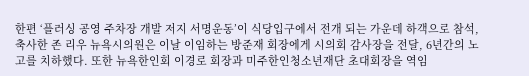한편 ‘플러싱 공영 주차장 개발 저지 서명운동’이 식당입구에서 전개 되는 가운데 하객으로 참석, 축사한 존 리우 뉴욕시의원은 이날 이임하는 방준재 회장에게 시의회 감사장을 전달, 6년간의 노고를 치하했다. 또한 뉴욕한인회 이경로 회장과 미주한인청소년재단 초대회장을 역임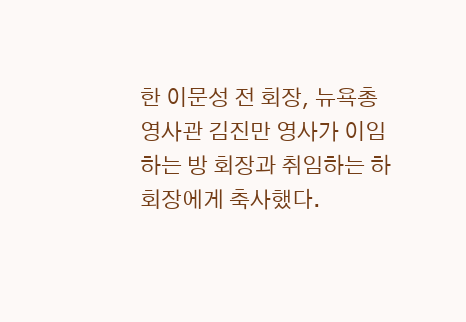한 이문성 전 회장, 뉴욕총영사관 김진만 영사가 이임하는 방 회장과 취임하는 하 회장에게 축사했다.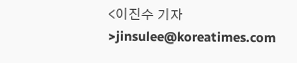<이진수 기자>jinsulee@koreatimes.com